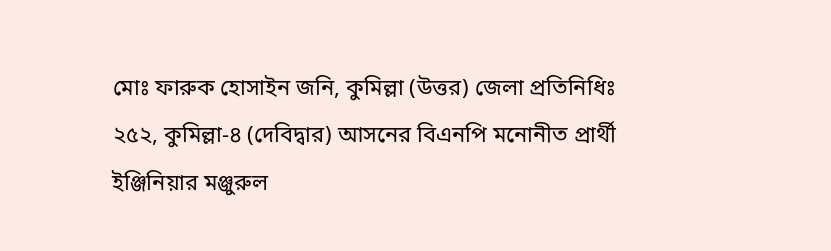মোঃ ফারুক হোসাইন জনি, কুমিল্লা (উত্তর) জেলা প্রতিনিধিঃ ২৫২, কুমিল্লা-৪ (দেবিদ্বার) আসনের বিএনপি মনোনীত প্রার্থী ইঞ্জিনিয়ার মঞ্জুরুল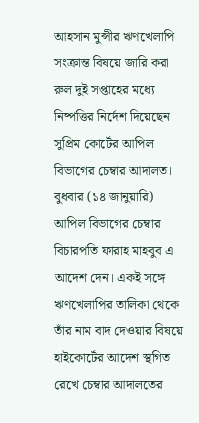আহসান মুন্সীর ঋণখেলাপি সংক্রান্ত বিষয়ে জারি করা রুল দুই সপ্তাহের মধ্যে নিষ্পত্তির নির্দেশ দিয়েছেন সুপ্রিম কোর্টের আপিল বিভাগের চেম্বার আদালত।
বুধবার (১৪ জানুয়ারি) আপিল বিভাগের চেম্বার বিচারপতি ফারাহ মাহবুব এ আদেশ দেন। একই সঙ্গে ঋণখেলাপির তালিকা থেকে তাঁর নাম বাদ দেওয়ার বিষয়ে হাইকোর্টের আদেশ স্থগিত রেখে চেম্বার আদালতের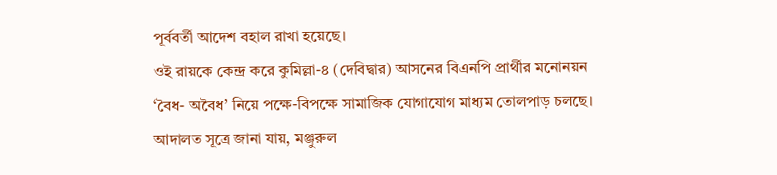পূর্ববর্তী আদেশ বহাল রাখা হয়েছে।
ওই রায়কে কেন্দ্র করে কুমিল্লা-৪ (দেবিদ্বার) আসনের বিএনপি প্রার্থীর মনোনয়ন ‘বৈধ- অবৈধ’ নিয়ে পক্ষে-বিপক্ষে সামাজিক যোগাযোগ মাধ্যম তোলপাড় চলছে।
আদালত সূত্রে জানা যায়, মঞ্জুরুল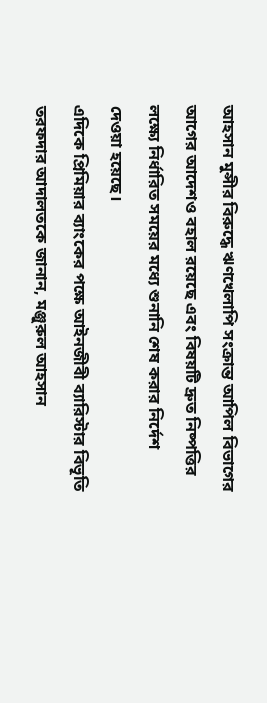আহসান মুন্সীর বিরুদ্ধে ঋণখেলাপি সংক্রান্ত আপিল বিভাগের আগের আদেশও বহাল রয়েছে এবং বিষয়টি দ্রুত নিষ্পত্তির লক্ষ্যে নির্ধারিত সময়ের মধ্যে শুনানি শেষ করার নির্দেশ দেওয়া হয়েছে।
এদিকে প্রিমিয়ার ব্যাংকের পক্ষে আইনজীবী ব্যারিস্টার বিভূতি তরফদার আদালতকে জানান, মঞ্জুরুল আহসান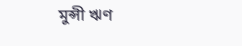মুন্সী ঋণ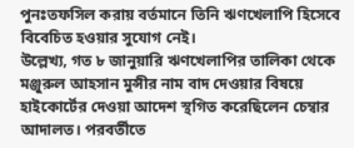পুনঃতফসিল করায় বর্তমানে তিনি ঋণখেলাপি হিসেবে বিবেচিত হওয়ার সুযোগ নেই।
উল্লেখ্য, গত ৮ জানুয়ারি ঋণখেলাপির তালিকা থেকে মঞ্জুরুল আহসান মুন্সীর নাম বাদ দেওয়ার বিষয়ে হাইকোর্টের দেওয়া আদেশ স্থগিত করেছিলেন চেম্বার আদালত। পরবর্তীতে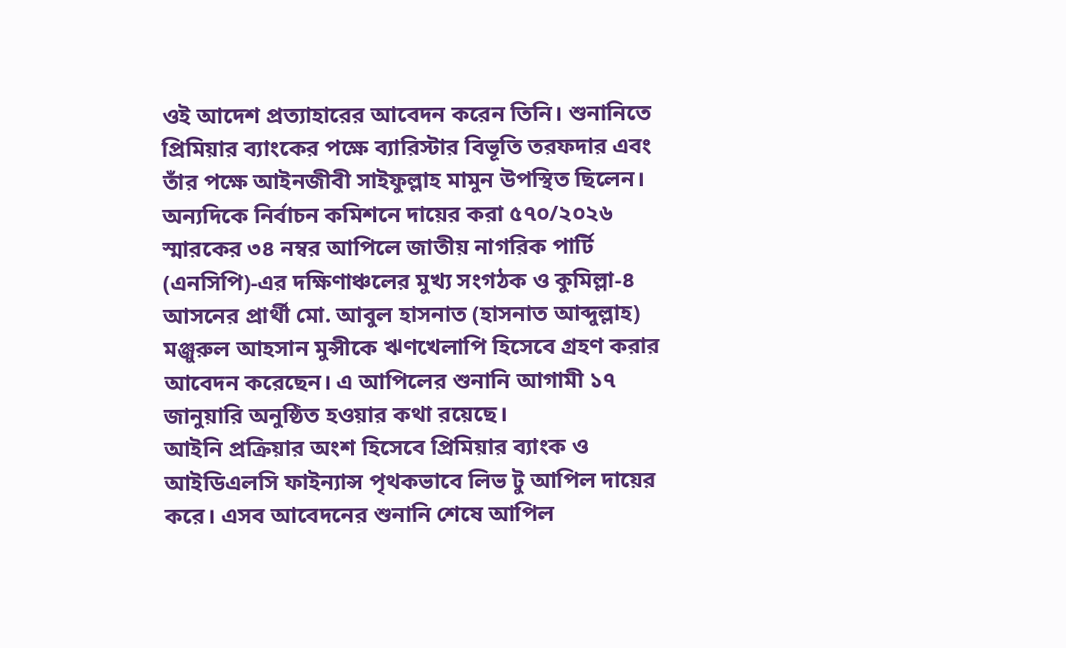ওই আদেশ প্রত্যাহারের আবেদন করেন তিনি। শুনানিতে প্রিমিয়ার ব্যাংকের পক্ষে ব্যারিস্টার বিভূতি তরফদার এবং তাঁর পক্ষে আইনজীবী সাইফুল্লাহ মামুন উপস্থিত ছিলেন।
অন্যদিকে নির্বাচন কমিশনে দায়ের করা ৫৭০/২০২৬ স্মারকের ৩৪ নম্বর আপিলে জাতীয় নাগরিক পার্টি (এনসিপি)-এর দক্ষিণাঞ্চলের মুখ্য সংগঠক ও কুমিল্লা-৪ আসনের প্রার্থী মো. আবুল হাসনাত (হাসনাত আব্দুল্লাহ) মঞ্জুরুল আহসান মুন্সীকে ঋণখেলাপি হিসেবে গ্রহণ করার আবেদন করেছেন। এ আপিলের শুনানি আগামী ১৭ জানুয়ারি অনুষ্ঠিত হওয়ার কথা রয়েছে।
আইনি প্রক্রিয়ার অংশ হিসেবে প্রিমিয়ার ব্যাংক ও আইডিএলসি ফাইন্যান্স পৃথকভাবে লিভ টু আপিল দায়ের করে। এসব আবেদনের শুনানি শেষে আপিল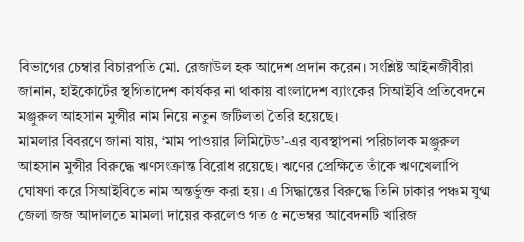বিভাগের চেম্বার বিচারপতি মো. রেজাউল হক আদেশ প্রদান করেন। সংশ্লিষ্ট আইনজীবীরা জানান, হাইকোর্টের স্থগিতাদেশ কার্যকর না থাকায় বাংলাদেশ ব্যাংকের সিআইবি প্রতিবেদনে মঞ্জুরুল আহসান মুন্সীর নাম নিয়ে নতুন জটিলতা তৈরি হয়েছে।
মামলার বিবরণে জানা যায়, ‘মাম পাওয়ার লিমিটেড’-এর ব্যবস্থাপনা পরিচালক মঞ্জুরুল আহসান মুন্সীর বিরুদ্ধে ঋণসংক্রান্ত বিরোধ রয়েছে। ঋণের প্রেক্ষিতে তাঁকে ঋণখেলাপি ঘোষণা করে সিআইবিতে নাম অন্তর্ভুক্ত করা হয়। এ সিদ্ধান্তের বিরুদ্ধে তিনি ঢাকার পঞ্চম যুগ্ম জেলা জজ আদালতে মামলা দায়ের করলেও গত ৫ নভেম্বর আবেদনটি খারিজ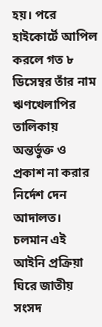হয়। পরে হাইকোর্টে আপিল করলে গত ৮ ডিসেম্বর তাঁর নাম ঋণখেলাপির তালিকায় অন্তর্ভুক্ত ও প্রকাশ না করার নির্দেশ দেন আদালত।
চলমান এই আইনি প্রক্রিয়া ঘিরে জাতীয় সংসদ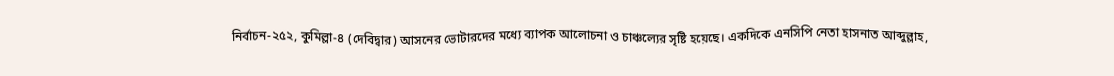নির্বাচন-২৫২, কুমিল্লা-৪ (দেবিদ্বার) আসনের ভোটারদের মধ্যে ব্যাপক আলোচনা ও চাঞ্চল্যের সৃষ্টি হয়েছে। একদিকে এনসিপি নেতা হাসনাত আব্দুল্লাহ,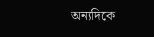অন্যদিকে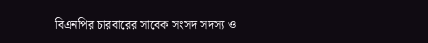বিএনপির চারবারের সাবেক সংসদ সদস্য ও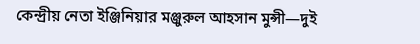কেন্দ্রীয় নেতা ইঞ্জিনিয়ার মঞ্জুরুল আহসান মুন্সী—দুই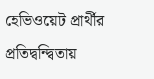হেভিওয়েট প্রার্থীর প্রতিদ্বন্দ্বিতায়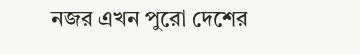নজর এখন পুরো দেশের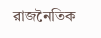রাজনৈতিক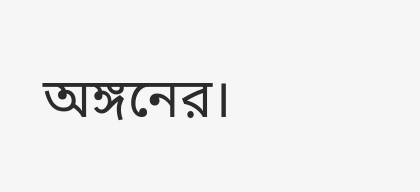অঙ্গনের।